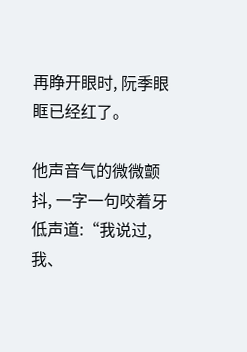再睁开眼时, 阮季眼眶已经红了。

他声音气的微微颤抖, 一字一句咬着牙低声道:“我说过,我、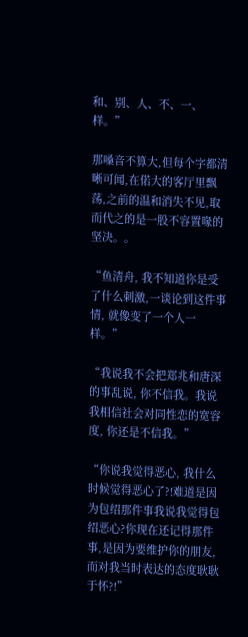和、别、人、不、一、样。”

那嗓音不算大,但每个字都清晰可闻,在偌大的客厅里飘荡,之前的温和消失不见,取而代之的是一股不容置喙的坚决。。

“鱼清舟, 我不知道你是受了什么刺激,一谈论到这件事情, 就像变了一个人一样。”

“我说我不会把郑兆和唐深的事乱说, 你不信我。我说我相信社会对同性恋的宽容度, 你还是不信我。”

“你说我觉得恶心, 我什么时候觉得恶心了?!难道是因为包绍那件事我说我觉得包绍恶心?你现在还记得那件事,是因为要维护你的朋友, 而对我当时表达的态度耿耿于怀?!”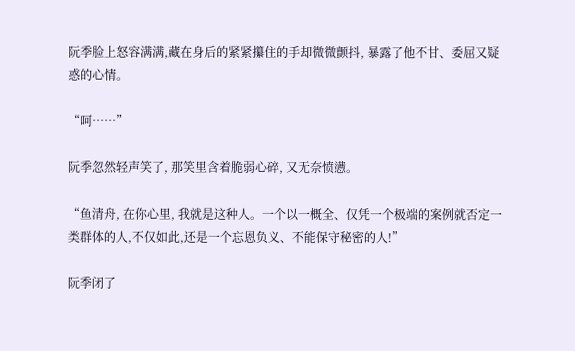阮季脸上怒容满满,藏在身后的紧紧攥住的手却微微颤抖, 暴露了他不甘、委屈又疑惑的心情。

“呵……”

阮季忽然轻声笑了, 那笑里含着脆弱心碎, 又无奈愤懑。

“鱼清舟, 在你心里, 我就是这种人。一个以一概全、仅凭一个极端的案例就否定一类群体的人,不仅如此,还是一个忘恩负义、不能保守秘密的人!”

阮季闭了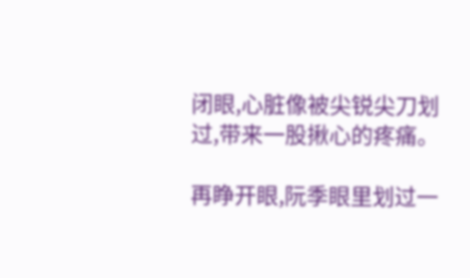闭眼,心脏像被尖锐尖刀划过,带来一股揪心的疼痛。

再睁开眼,阮季眼里划过一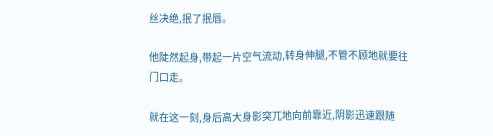丝决绝,抿了抿唇。

他陡然起身,带起一片空气流动,转身伸腿,不管不顾地就要往门口走。

就在这一刻,身后高大身影突兀地向前靠近,阴影迅速跟随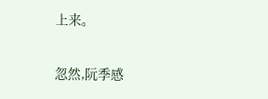上来。

忽然,阮季感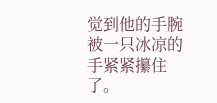觉到他的手腕被一只冰凉的手紧紧攥住了。